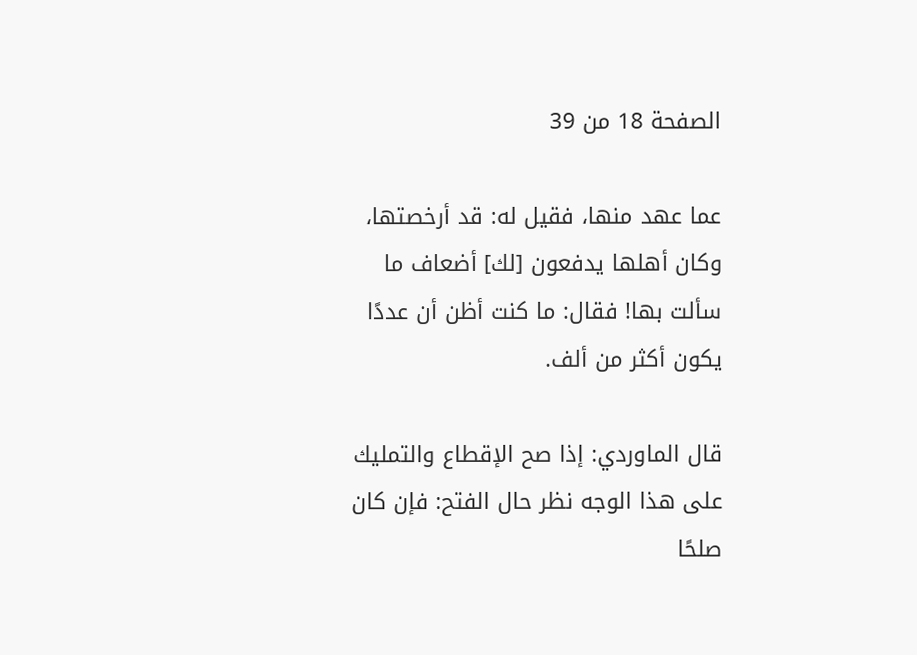الصفحة 18 من 39

عما عهد منها، فقيل له: قد أرخصتها، وكان أهلها يدفعون [لك] أضعاف ما سألت بها! فقال: ما كنت أظن أن عددًا يكون أكثر من ألف.

قال الماوردي: إذا صح الإقطاع والتمليك على هذا الوجه نظر حال الفتح: فإن كان صلحًا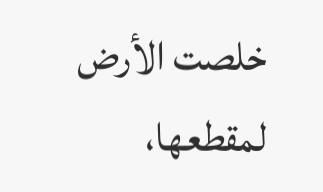خلصت الأرض لمقطعها،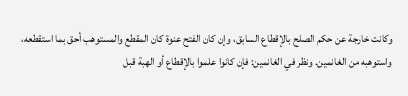وكانت خارجة عن حكم الصلح بالإقطاع السابق، وإن كان الفتح عنوة كان المقطع والمستوهب أحق بما استقطعه، واستوهبه من الغانمين. ونظر في الغانمين: فإن كانوا علموا بالإقطاع أو الهبة قبل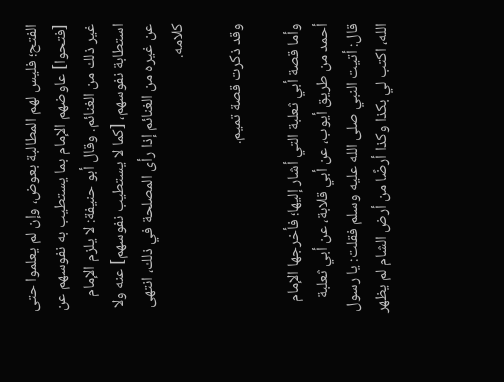الفتح؛ فليس لهم المطالبة بعوض، وإن لم يعلموا حتى [فتحوا] عاوضهم الإمام بما يستطيب به نفوسهم عن غير ذلك من الغنائم. وقال أبو حنيفة: لا يلزم الإمام استطابة نفوسهم، [كما لا يستطيب نفوسهم] عنه ولا عن غيره من الغنائم إذا رأى المصلحة في ذلك، انتهى كلامه.

وقد ذكرت قصة تميم.

وأما قصة أبي ثعلبة التي أشار إليها؛ فأخرجها الإمام أحمد من طريق أيوب، عن أبي قلابة، عن أبي ثعلبة قال: أتيت النبي صلى الله عليه وسلم فقلت: يا رسول الله، اكتب لي بكذا وكذا أرضًا من أرض الشام لم يظهر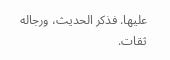عليها. فذكر الحديث، ورجاله ثقات.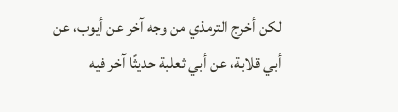لكن أخرج الترمذي من وجه آخر عن أيوب، عن أبي قلابة، عن أبي ثعلبة حديثًا آخر فيه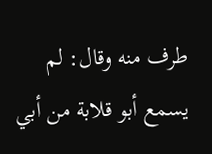طرف منه وقال: لم يسمع أبو قلابة من أبي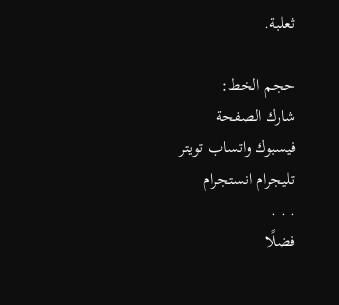ثعلبة.

حجم الخط:
شارك الصفحة
فيسبوك واتساب تويتر تليجرام انستجرام
. . .
فضلًا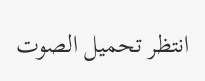انتظر تحميل الصوت